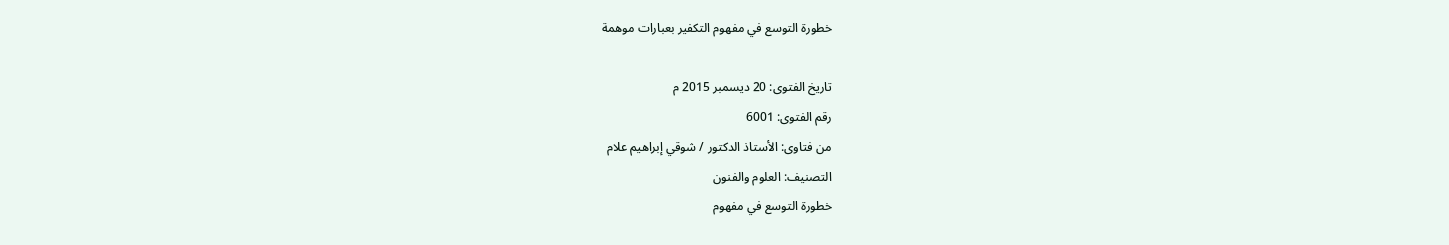خطورة التوسع في مفهوم التكفير بعبارات موهمة

تاريخ الفتوى: 20 ديسمبر 2015 م
رقم الفتوى: 6001
من فتاوى: الأستاذ الدكتور / شوقي إبراهيم علام
التصنيف: العلوم والفنون
خطورة التوسع في مفهوم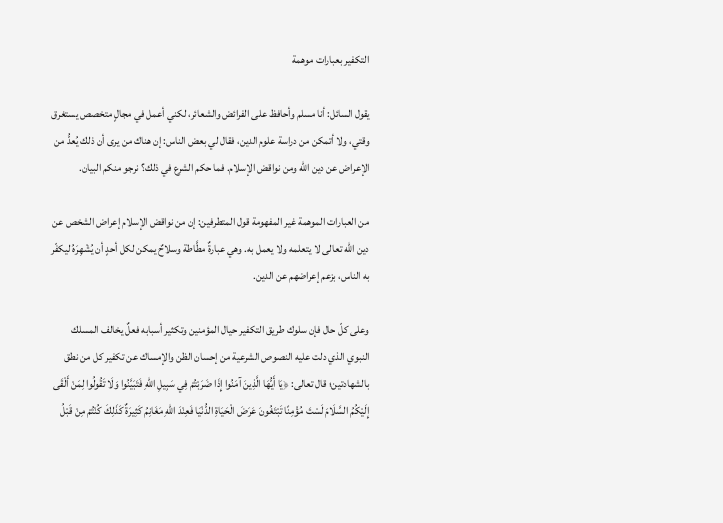التكفير بعبارات موهمة

يقول السائل: أنا مسلم وأحافظ على الفرائض والشعائر، لكني أعمل في مجالٍ متخصص يستغرق وقتي، ولا أتمكن من دراسة علوم الدين، فقال لي بعض الناس: إن هناك من يرى أن ذلك يُعدُّ من الإعراض عن دين الله ومن نواقض الإسلام. فما حكم الشرع في ذلك؟ نرجو منكم البيان.

من العبارات الموهمة غير المفهومة قول المتطرفين: إن من نواقض الإسلام إعراض الشخص عن دين الله تعالى لا يتعلمه ولا يعمل به. وهي عبارةٌ مطَّاطة وسلاحٌ يمكن لكل أحدٍ أن يُشْهِرَهُ ليكفّر به الناس، بزعم إعراضهم عن الدين.

وعلى كلّ حال فإن سلوك طريق التكفير حيال المؤمنين وتكثير أسبابه فعلٌ يخالف المسلك النبوي الذي دلت عليه النصوص الشرعية من إحسان الظن والإمساك عن تكفير كل من نطق بالشهادتين؛ قال تعالى: ﴿يَا أَيُّهَا الَّذِينَ آمَنُوا إِذَا ضَرَبْتُمْ فِي سَبِيلِ اللهِ فَتَبَيَّنُوا وَلَا تَقُولُوا لِمَنْ أَلْقَى إِلَيْكُمُ السَّلَامَ لَسْتَ مُؤْمِنًا تَبْتَغُونَ عَرَضَ الْحَيَاةِ الدُّنْيَا فَعِنْدَ اللهِ مَغَانِمُ كَثِيرَةٌ كَذَلِكَ كُنْتُمْ مِنْ قَبْلُ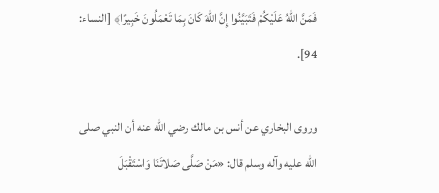فَمَنَّ اللهُ عَلَيْكُمْ فَتَبَيَّنُوا إِنَّ اللهَ كَانَ بِمَا تَعْمَلُونَ خَبِيرًا﴾ [النساء: 94].

وروى البخاري عن أنس بن مالك رضي الله عنه أن النبي صلى الله عليه وآله وسلم قال: «مَنْ صَلَّى صَلاتَنَا وَاسْتَقْبَلَ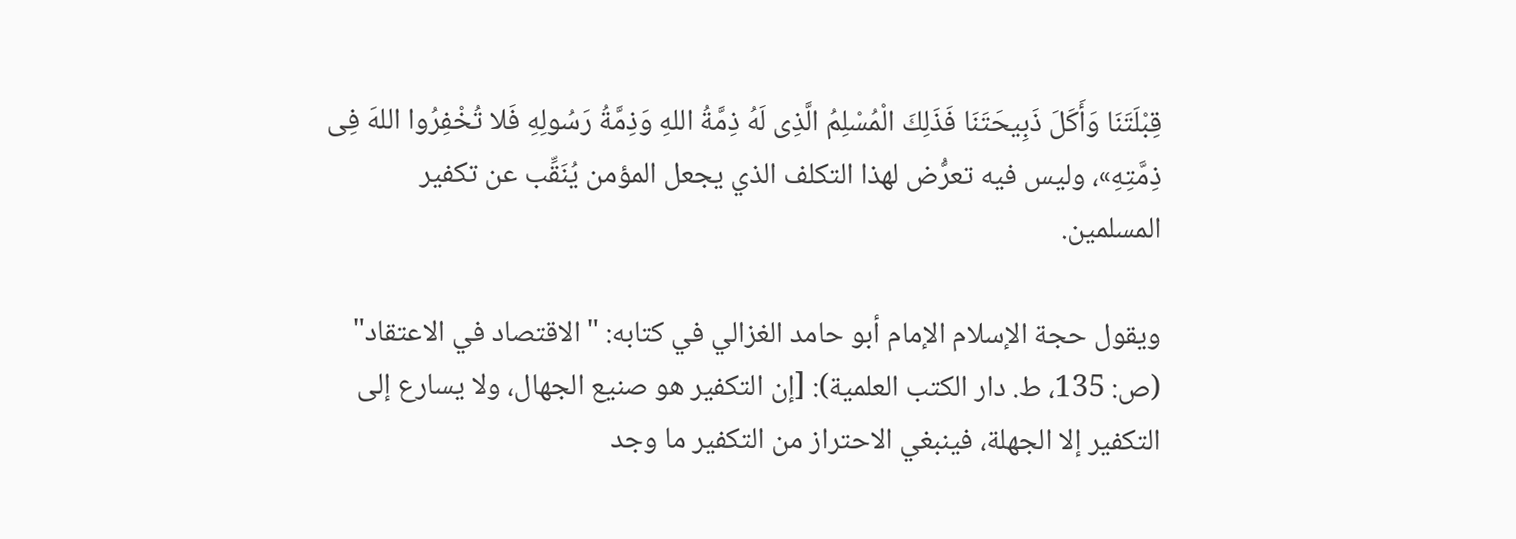قِبْلَتَنَا وَأَكَلَ ذَبِيحَتَنَا فَذَلِكَ الْمُسْلِمُ الَّذِى لَهُ ذِمَّةُ اللهِ وَذِمَّةُ رَسُولِهِ فَلا تُخْفِرُوا اللهَ فِى ذِمَّتِهِ»، وليس فيه تعرُّض لهذا التكلف الذي يجعل المؤمن يُنَقِّب عن تكفير المسلمين.

ويقول حجة الإسلام الإمام أبو حامد الغزالي في كتابه: "الاقتصاد في الاعتقاد" (ص: 135، ط. دار الكتب العلمية): [إن التكفير هو صنيع الجهال، ولا يسارع إلى التكفير إلا الجهلة، فينبغي الاحتراز من التكفير ما وجد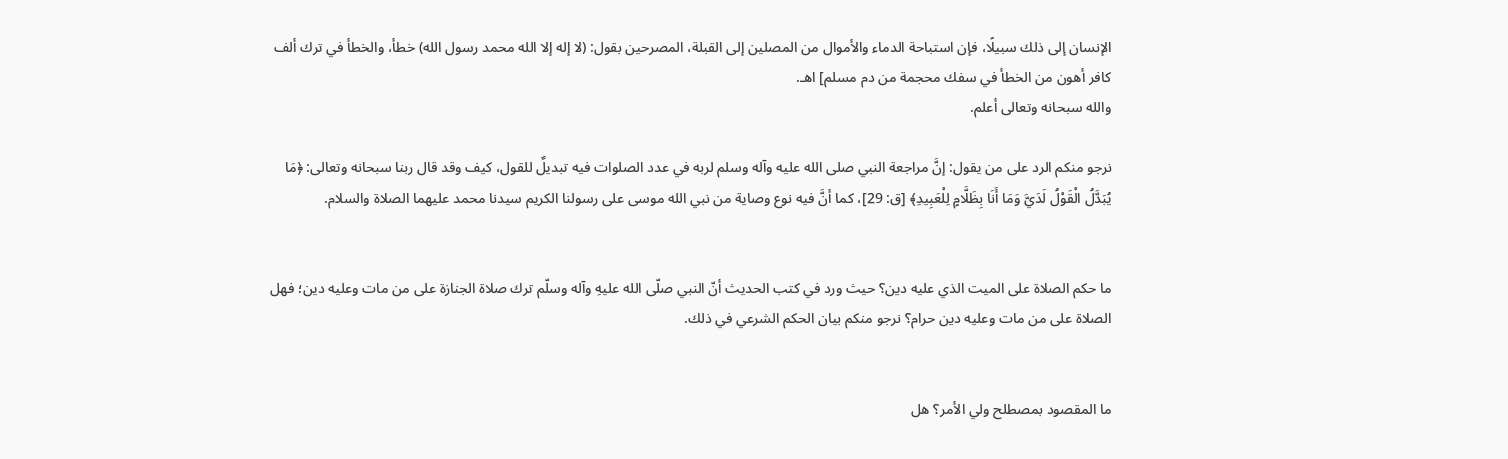الإنسان إلى ذلك سبيلًا، فإن استباحة الدماء والأموال من المصلين إلى القبلة، المصرحين بقول: (لا إله إلا الله محمد رسول الله) خطأ، والخطأ في ترك ألف كافر أهون من الخطأ في سفك محجمة من دم مسلم] اهـ.
والله سبحانه وتعالى أعلم.

نرجو منكم الرد على من يقول: إنَّ مراجعة النبي صلى الله عليه وآله وسلم لربه في عدد الصلوات فيه تبديلٌ للقول، كيف وقد قال ربنا سبحانه وتعالى: ﴿مَا يُبَدَّلُ الْقَوْلُ لَدَيَّ وَمَا أَنَا بِظَلَّامٍ لِلْعَبِيدِ﴾ [ق: 29]، كما أنَّ فيه نوع وصاية من نبي الله موسى على رسولنا الكريم سيدنا محمد عليهما الصلاة والسلام.


ما حكم الصلاة على الميت الذي عليه دين؟ حيث ورد في كتب الحديث أنّ النبي صلّى الله عليهِ وآله وسلّم ترك صلاة الجنازة على من مات وعليه دين؛ فهل الصلاة على من مات وعليه دين حرام؟ نرجو منكم بيان الحكم الشرعي في ذلك.


ما المقصود بمصطلح ولي الأمر؟ هل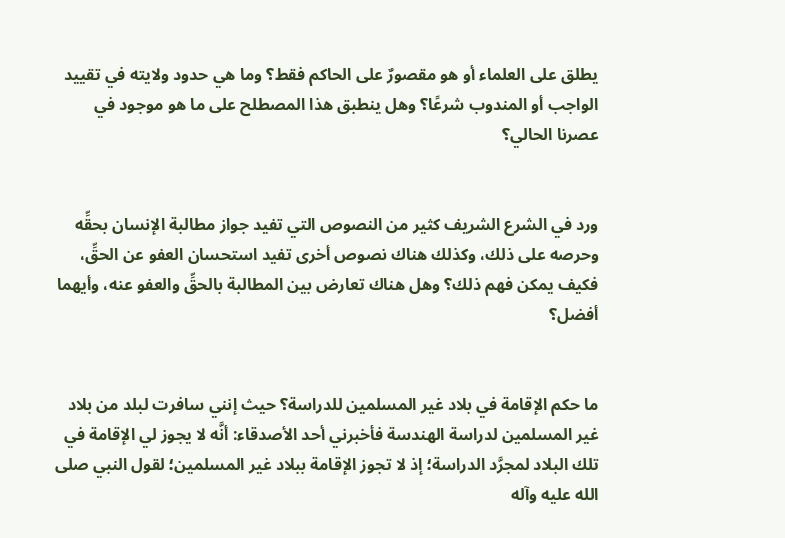يطلق على العلماء أو هو مقصورٌ على الحاكم فقط؟ وما هي حدود ولايته في تقييد الواجب أو المندوب شرعًا؟ وهل ينطبق هذا المصطلح على ما هو موجود في عصرنا الحالي؟


ورد في الشرع الشريف كثير من النصوص التي تفيد جواز مطالبة الإنسان بحقِّه وحرصه على ذلك، وكذلك هناك نصوص أخرى تفيد استحسان العفو عن الحقِّ، فكيف يمكن فهم ذلك؟ وهل هناك تعارض بين المطالبة بالحقِّ والعفو عنه، وأيهما أفضل؟


ما حكم الإقامة في بلاد غير المسلمين للدراسة؟ حيث إنني سافرت لبلد من بلاد غير المسلمين لدراسة الهندسة فأخبرني أحد الأصدقاء: أنَّه لا يجوز لي الإقامة في تلك البلاد لمجرَّد الدراسة؛ إذ لا تجوز الإقامة ببلاد غير المسلمين؛ لقول النبي صلى الله عليه وآله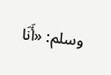وسلم: «أَنَا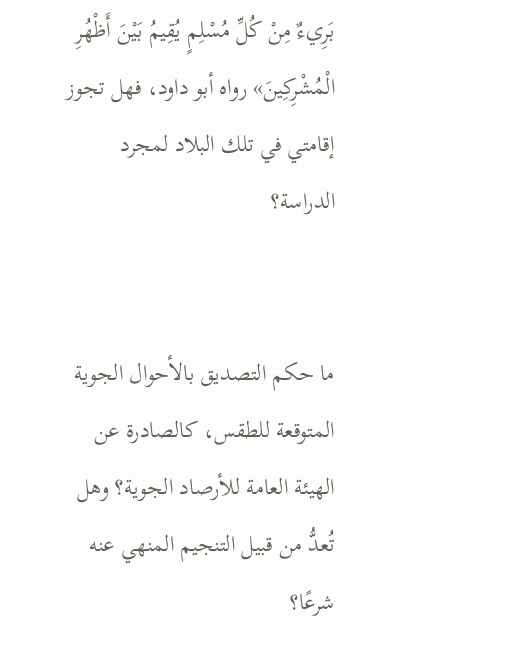بَرِيءٌ مِنْ كُلِّ مُسْلِمٍ يُقِيمُ بَيْنَ أَظْهُرِ الْمُشْرِكِينَ» رواه أبو داود، فهل تجوز إقامتي في تلك البلاد لمجرد الدراسة؟


ما حكم التصديق بالأحوال الجوية المتوقعة للطقس، كالصادرة عن الهيئة العامة للأرصاد الجوية؟ وهل تُعدُّ من قبيل التنجيم المنهي عنه شرعًا؟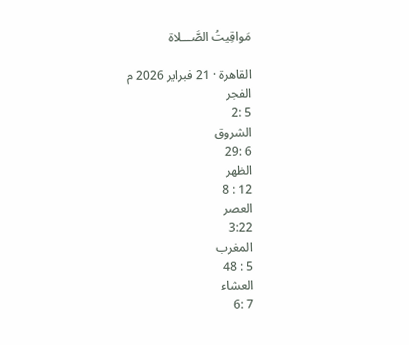مَواقِيتُ الصَّـــلاة

القاهرة · 21 فبراير 2026 م
الفجر
5 :2
الشروق
6 :29
الظهر
12 : 8
العصر
3:22
المغرب
5 : 48
العشاء
7 :6